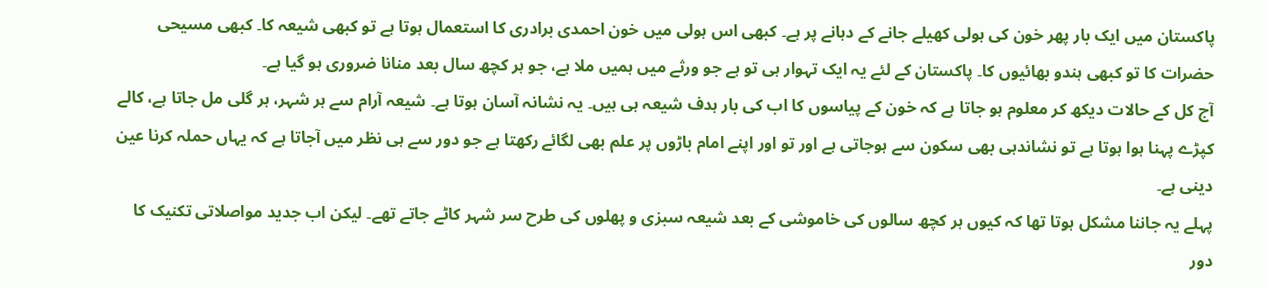پاکستان میں ایک بار پھر خون کی ہولی کھیلے جانے کے دہانے پر ہے۔ کبھی اس ہولی میں خون احمدی برادری کا استعمال ہوتا ہے تو کبھی شیعہ کا۔ کبھی مسیحی حضرات کا تو کبھی ہندو بھائیوں کا۔ پاکستان کے لئے یہ ایک تہوار ہی تو ہے جو ورثے میں ہمیں ملا ہے، جو ہر کچھ سال بعد منانا ضروری ہو گیا ہے۔
آج کل کے حالات دیکھ کر معلوم ہو جاتا ہے کہ خون کے پیاسوں کا اب کی بار ہدف شیعہ ہی ہیں۔ یہ نشانہ آسان ہوتا ہے۔ شیعہ آرام سے ہر شہر، ہر گلی مل جاتا ہے، کالے کپڑے پہنا ہوا ہوتا ہے تو نشاندہی بھی سکون سے ہوجاتی ہے اور تو اور اپنے امام باڑوں پر علم بھی لگائے رکھتا ہے جو دور سے ہی نظر میں آجاتا ہے کہ یہاں حملہ کرنا عین دینی ہے۔
پہلے یہ جاننا مشکل ہوتا تھا کہ کیوں ہر کچھ سالوں کی خاموشی کے بعد شیعہ سبزی و پھلوں کی طرح سر شہر کاٹے جاتے تھے۔ لیکن اب جدید مواصلاتی تکنیک کا دور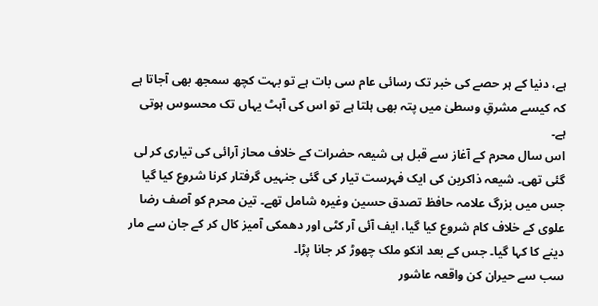ہے، دنیا کے ہر حصے کی خبر تک رسائی عام سی بات ہے تو بہت کچھ سمجھ بھی آجاتا ہے کہ کیسے مشرقِ وسطیٰ میں پتہ بھی ہلتا ہے تو اس کی آہٹ یہاں تک محسوس ہوتی ہے۔
اس سال محرم کے آغاز سے قبل ہی شیعہ حضرات کے خلاف محاز آرائی کی تیاری کر لی گئی تھی۔ شیعہ ذاکرین کی ایک فہرست تیار کی گئی جنہیں گرفتار کرنا شروع کیا گیا جس میں بزرگ علامہ حافظ تصدق حسین وغیرہ شامل تھے۔ تین محرم کو آصف رضا علوی کے خلاف کام شروع کیا گیا، ایف آئی آر کٹی اور دھمکی آمیز کال کر کے جان سے مار دینے کا کہا گیا۔ جس کے بعد انکو ملک چھوڑ کر جانا پڑا۔
سب سے حیران کن واقعہ عاشور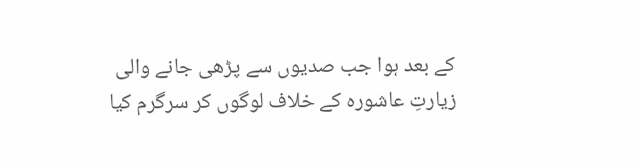کے بعد ہوا جب صدیوں سے پڑھی جانے والی زیارتِ عاشورہ کے خلاف لوگوں کر سرگرم کیا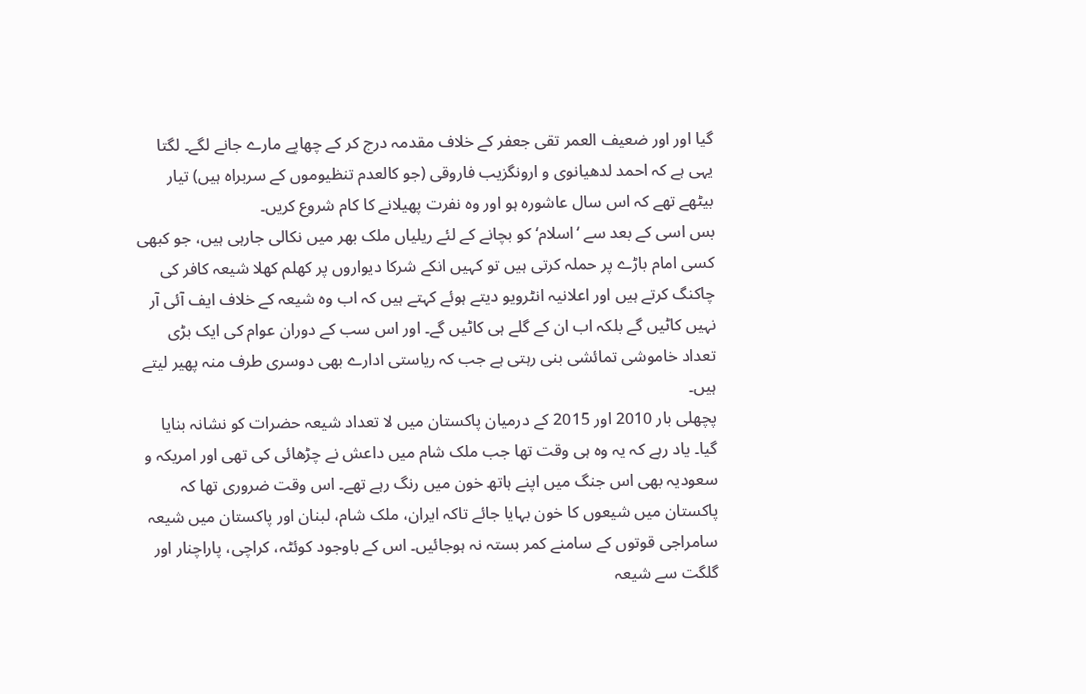گیا اور اور ضعیف العمر تقی جعفر کے خلاف مقدمہ درج کر کے چھاپے مارے جانے لگے۔ لگتا یہی ہے کہ احمد لدھیانوی و ارونگزیب فاروقی (جو کالعدم تنظیوموں کے سربراہ ہیں) تیار بیٹھے تھے کہ اس سال عاشورہ ہو اور وہ نفرت پھیلانے کا کام شروع کریں۔
بس اسی کے بعد سے ‘اسلام‘ کو بچانے کے لئے ریلیاں ملک بھر میں نکالی جارہی ہیں، جو کبھی کسی امام باڑے پر حملہ کرتی ہیں تو کہیں انکے شرکا دیواروں پر کھلم کھلا شیعہ کافر کی چاکنگ کرتے ہیں اور اعلانیہ انٹرویو دیتے ہوئے کہتے ہیں کہ اب وہ شیعہ کے خلاف ایف آئی آر نہیں کاٹیں گے بلکہ اب ان کے گلے ہی کاٹیں گے۔ اور اس سب کے دوران عوام کی ایک بڑی تعداد خاموشی تمائشی بنی رہتی ہے جب کہ ریاستی ادارے بھی دوسری طرف منہ پھیر لیتے ہیں۔
پچھلی بار 2010 اور 2015 کے درمیان پاکستان میں لا تعداد شیعہ حضرات کو نشانہ بنایا گیا۔ یاد رہے کہ یہ وہ ہی وقت تھا جب ملک شام میں داعش نے چڑھائی کی تھی اور امریکہ و سعودیہ بھی اس جنگ میں اپنے ہاتھ خون میں رنگ رہے تھے۔ اس وقت ضروری تھا کہ پاکستان میں شیعوں کا خون بہایا جائے تاکہ ایران، ملک شام، لبنان اور پاکستان میں شیعہ سامراجی قوتوں کے سامنے کمر بستہ نہ ہوجائیں۔ اس کے باوجود کوئٹہ، کراچی، پاراچنار اور گلگت سے شیعہ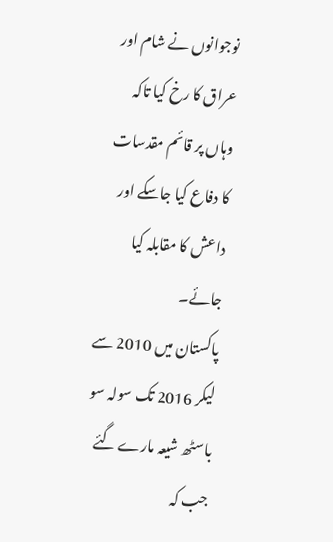نوجوانوں نے شام اور عراق کا رخ کیا تاکہ وہاں پر قائم مقدسات کا دفاع کیا جاسکے اور داعش کا مقابلہ کیا جائے۔
پاکستان میں 2010 سے لیکر 2016 تک سولہ سو باسٹھ شیعہ مارے گئے جب کہ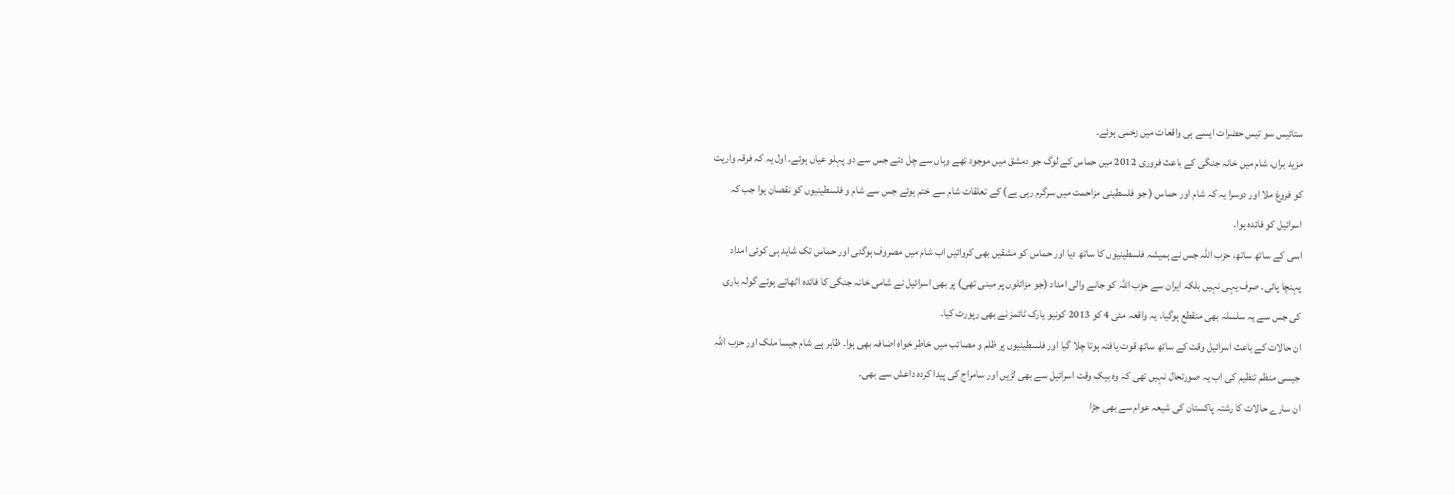ستائیس سو تیس حضرات ایسے ہی واقعات میں زخمی ہوئے۔
مزید براں، شام میں خانہ جنگی کے باعث فروری 2012 میں حماس کے لوگ جو دمشق میں موجود تھے وہاں سے چل دئے جس سے دو پہلو عیاں ہوئے۔ اول یہ کہ فرقہ واریت کو فروغ ملا اور دوسرا یہ کہ شام اور حماس ( جو فلسطینی مزاحمت میں سرگرم رہی ہے) کے تعلقات شام سے ختم ہوئے جس سے شام و فلسطینیوں کو نقصان ہوا جب کہ اسرائیل کو فائدہ ہوا۔
اسی کے ساتھ ساتھ، حزب اللہ جس نے ہمیشہ فلسطینیوں کا ساتھ دیا اور حماس کو مشقیں بھی کروائیں اب شام میں مصروف ہوگئی اور حماس تک شاید ہی کوئی امداد پہنچا پائی۔ صرف یہی نہیں بلکہ ایران سے حزب اللہ کو جانے والی امداد (جو مزائلوں پر مبنی تھی) پر بھی اسرائیل نے شامی خانہ جنگی کا فائدہ اٹھاتے ہوئے گولہ باری کی جس سے یہ سلسلہ بھی منقطع ہوگیا۔ یہ واقعہ مئی 4 کو 2013 کونیو یارک ٹائمز نے بھی رپورٹ کیا۔
ان حالات کے باعث اسرائیل وقت کے ساتھ ساتھ قوت یافتہ ہوتا چلا گیا اور فلسطینیوں پر ظلم و مصائب میں خاطر خواہ اضافہ بھی ہوا۔ ظاہر ہے شام جیسا ملک اور حزب اللہ جیسی منظم تنظیم کی اب یہ صورتحال نہیں تھی کہ وہ بیک وقت اسرائیل سے بھی لڑیں اور سامراج کی پیدا کردہ داعش سے بھی۔
ان سارے حالات کا رشتہ پاکستان کی شیعہ عوام سے بھی جڑا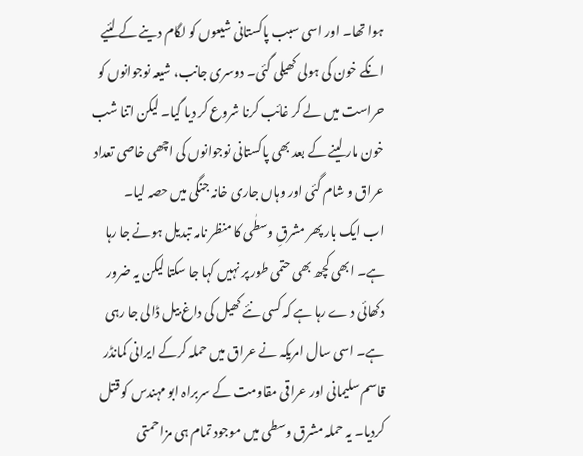ہوا تھا۔ اور اسی سبب پاکستانی شیعوں کو لگام دینے کے لئیے انکے خون کی ہولی کھیلی گئی۔ دوسری جانب، شیعہ نوجوانوں کو حراست میں لے کر غائب کرنا شروع کر دیا گیا۔ لیکن اتنا شب خون مار لینے کے بعد بھی پاکستانی نوجوانوں کی اچھی خاصی تعداد عراق و شام گئی اور وہاں جاری خانہ جنگی میں حصہ لیا۔
اب ایک بار پھر مشرقِ وسطٰی کا منظر نامہ تبدیل ہونے جا رہا ہے۔ ابھی کچھ بھی حتمی طور پر نہیں کہا جا سکتا لیکن یہ ضرور دکھائی د ے رہا ہے کہ کسی نئے کھیل کی داغ بیل ڈالی جا رہی ہے۔ اسی سال امریکہ نے عراق میں حملہ کرکے ایرانی کمانڈر قاسم سلیمانی اور عراقی مقاومت کے سربراہ ابو مہندس کو قتل کردیا۔ یہ حملہ مشرق وسطی میں موجود تمام ہی مزاحمتی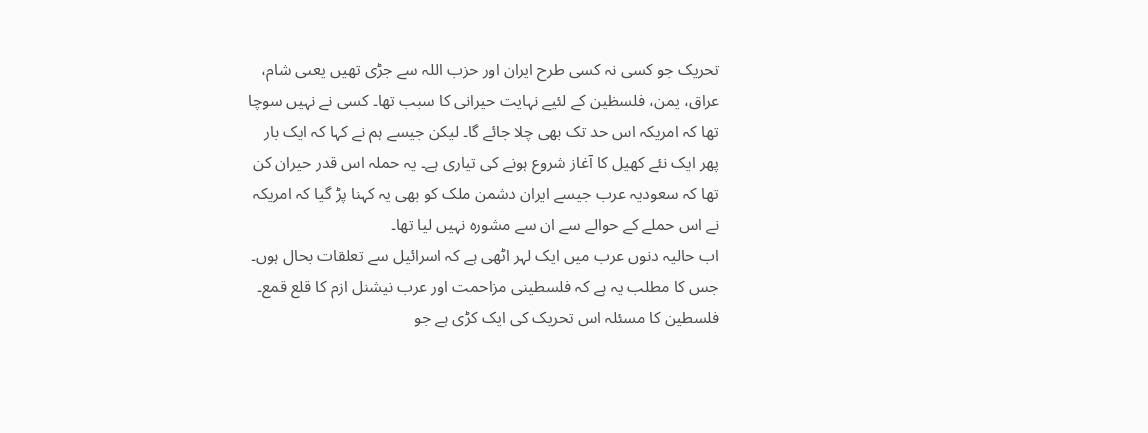تحریک جو کسی نہ کسی طرح ایران اور حزب اللہ سے جڑی تھیں یعںی شام، عراق، یمن، فلسظین کے لئیے نہایت حیرانی کا سبب تھا۔ کسی نے نہیں سوچا تھا کہ امریکہ اس حد تک بھی چلا جائے گا۔ لیکن جیسے ہم نے کہا کہ ایک بار پھر ایک نئے کھیل کا آغاز شروع ہونے کی تیاری ہے۔ یہ حملہ اس قدر حیران کن تھا کہ سعودیہ عرب جیسے ایران دشمن ملک کو بھی یہ کہنا پڑ گیا کہ امریکہ نے اس حملے کے حوالے سے ان سے مشورہ نہیں لیا تھا۔
اب حالیہ دنوں عرب میں ایک لہر اٹھی ہے کہ اسرائیل سے تعلقات بحال ہوں۔ جس کا مطلب یہ ہے کہ فلسطینی مزاحمت اور عرب نیشنل ازم کا قلع قمع۔ فلسطین کا مسئلہ اس تحریک کی ایک کڑی ہے جو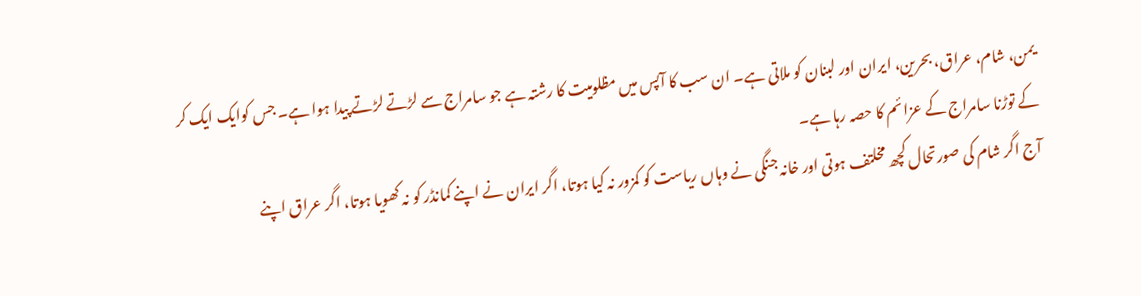یمن، شام، عراق، بحرین، ایران اور لبنان کو ملاتی ہے۔ ان سب کا آپس میں مظلومیت کا رشتہ ہے جو سامراج سے لڑتے لڑتے پیدا ہوا ہے۔ جس کوایک ایک کر کے توڑنا سامراج کے عزائم کا حصہ رہا ہے۔
آج اگر شام کی صورتحال کچھ مخلتف ہوتی اور خانہ جنگی نے وہاں ریاست کو کمزور نہ کیا ہوتا، اگر ایران نے اپنے کمانڈر کو نہ کھویا ہوتا، اگر عراق اپنے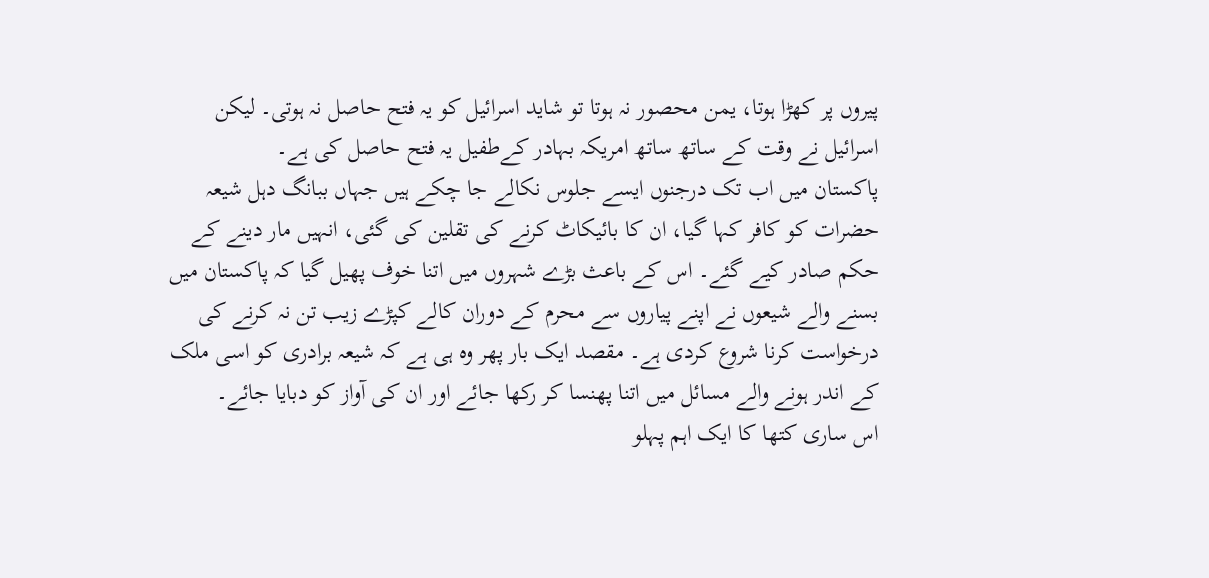پیروں پر کھڑا ہوتا، یمن محصور نہ ہوتا تو شاید اسرائیل کو یہ فتح حاصل نہ ہوتی۔ لیکن اسرائیل نے وقت کے ساتھ ساتھ امریکہ بہادر کےطفیل یہ فتح حاصل کی ہے۔
پاکستان میں اب تک درجنوں ایسے جلوس نکالے جا چکے ہیں جہاں ببانگ دہل شیعہ حضرات کو کافر کہا گیا، ان کا بائیکاٹ کرنے کی تقلین کی گئی، انہیں مار دینے کے حکم صادر کیے گئے۔ اس کے باعث بڑے شہروں میں اتنا خوف پھیل گیا کہ پاکستان میں بسنے والے شیعوں نے اپنے پیاروں سے محرم کے دوران کالے کپڑے زیب تن نہ کرنے کی درخواست کرنا شروع کردی ہے۔ مقصد ایک بار پھر وہ ہی ہے کہ شیعہ برادری کو اسی ملک کے اندر ہونے والے مسائل میں اتنا پھنسا کر رکھا جائے اور ان کی آواز کو دبایا جائے۔
اس ساری کتھا کا ایک اہم پہلو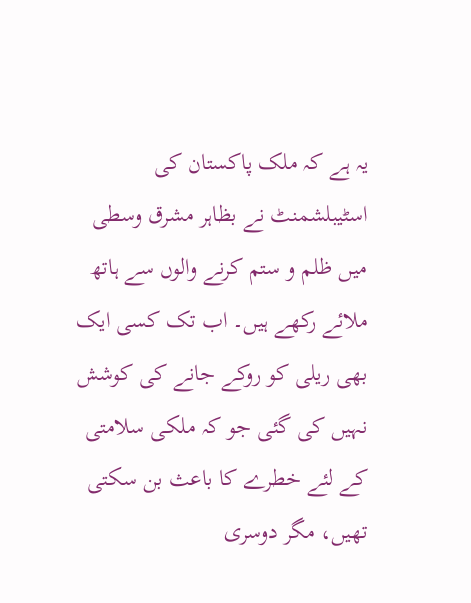یہ ہے کہ ملک پاکستان کی اسٹیبلشمنٹ نے بظاہر مشرق وسطی میں ظلم و ستم کرنے والوں سے ہاتھ ملائے رکھے ہیں۔ اب تک کسی ایک بھی ریلی کو روکے جانے کی کوشش نہیں کی گئی جو کہ ملکی سلامتی کے لئے خطرے کا باعث بن سکتی تھیں، مگر دوسری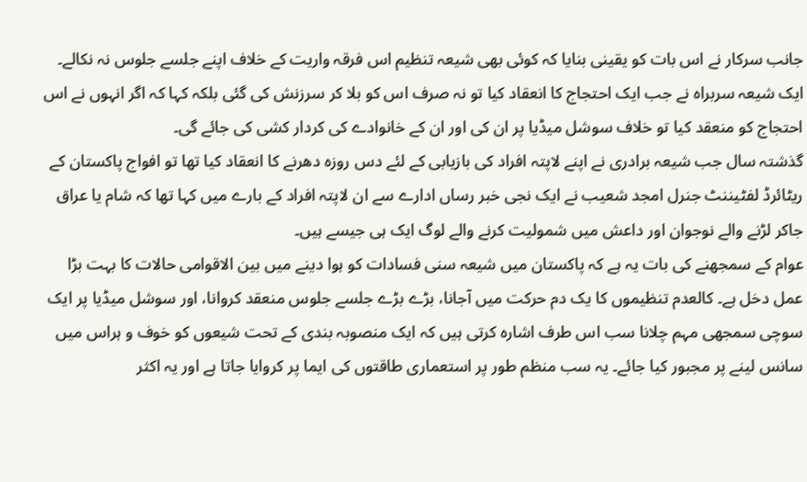جانب سرکار نے اس بات کو یقینی بنایا کہ کوئی بھی شیعہ تنظیم اس فرقہ واریت کے خلاف اپنے جلسے جلوس نہ نکالے۔ ایک شیعہ سربراہ نے جب ایک احتجاج کا انعقاد کیا تو نہ صرف اس کو بلا کر سرزنش کی گئی بلکہ کہا کہ اگر انہوں نے اس احتجاج کو منعقد کیا تو خلاف سوشل میڈیا پر ان کی اور ان کے خانوادے کی کردار کشی کی جائے گی۔
گذشتہ سال جب شیعہ برادری نے اپنے لاپتہ افراد کی بازیابی کے لئے دس روزہ دھرنے کا انعقاد کیا تھا تو افواج پاکستان کے ریٹائرڈ لفٹیننٹ جنرل امجد شعیب نے ایک نجی خبر رساں ادارے سے ان لاپتہ افراد کے بارے میں کہا تھا کہ شام یا عراق جاکر لڑنے والے نوجوان اور داعش میں شمولیت کرنے والے لوگ ایک ہی جیسے ہیں۔
عوام کے سمجھنے کی بات یہ ہے کہ پاکستان میں شیعہ سنی فسادات کو ہوا دینے میں بین الاقوامی حالات کا بہت بڑا عمل دخل ہے۔ کالعدم تنظیموں کا یک دم حرکت میں آجانا، بڑے بڑے جلسے جلوس منعقد کروانا، اور سوشل میڈیا پر ایک سوچی سمجھی مہم چلانا سب اس طرف اشارہ کرتی ہیں کہ ایک منصوبہ بندی کے تحت شیعوں کو خوف و ہراس میں سانس لینے پر مجبور کیا جائے۔ یہ سب منظم طور پر استعماری طاقتوں کی ایما پر کروایا جاتا ہے اور یہ اکثر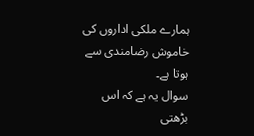ہمارے ملکی اداروں کی خاموش رضامندی سے ہوتا ہے۔
سوال یہ ہے کہ اس بڑھتی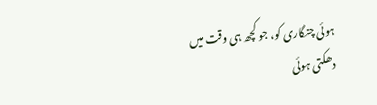ہوئی چنگاری کو، جو کچھ ہی وقت میں دھکتی ہوئی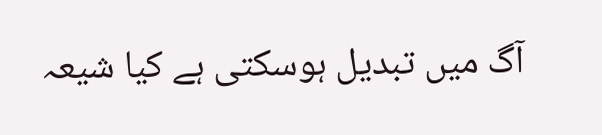آگ میں تبدیل ہوسکتی ہے کیا شیعہ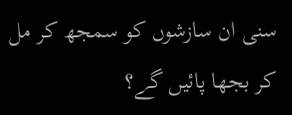سنی ان سازشوں کو سمجھ کر مل کر بجھا پائیں گے؟